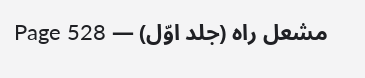مشعل راہ (جلد اوّل) — Page 528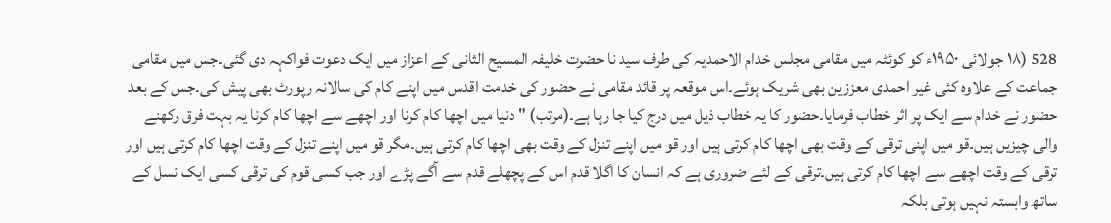528 (۱۸ جولائی ۱۹۵۰ء کو کوئٹہ میں مقامی مجلس خدام الاحمدیہ کی طرف سید نا حضرت خلیفہ المسیح الثانی کے اعزاز میں ایک دعوت فواکہہ دی گئی۔جس میں مقامی جماعت کے علاوہ کئی غیر احمدی معززین بھی شریک ہوئے۔اس موقعہ پر قائد مقامی نے حضور کی خدمت اقدس میں اپنے کام کی سالانہ رپورٹ بھی پیش کی۔جس کے بعد حضور نے خدام سے ایک پر اثر خطاب فرمایا۔حضور کا یہ خطاب ذیل میں درج کیا جا رہا ہے۔(مرتب) " دنیا میں اچھا کام کرنا اور اچھے سے اچھا کام کرنا یہ بہت فرق رکھنے والی چیزیں ہیں۔قو میں اپنی ترقی کے وقت بھی اچھا کام کرتی ہیں اور قو میں اپنے تنزل کے وقت بھی اچھا کام کرتی ہیں۔مگر قو میں اپنے تنزل کے وقت اچھا کام کرتی ہیں اور ترقی کے وقت اچھے سے اچھا کام کرتی ہیں۔ترقی کے لئے ضروری ہے کہ انسان کا اگلا قدم اس کے پچھلے قدم سے آگے پڑے اور جب کسی قوم کی ترقی کسی ایک نسل کے ساتھ وابستہ نہیں ہوتی بلکہ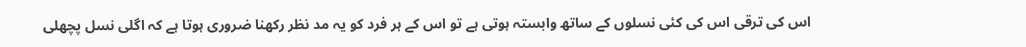اس کی ترقی اس کی کئی نسلوں کے ساتھ وابستہ ہوتی ہے تو اس کے ہر فرد کو یہ مد نظر رکھنا ضروری ہوتا ہے کہ اگلی نسل پچھلی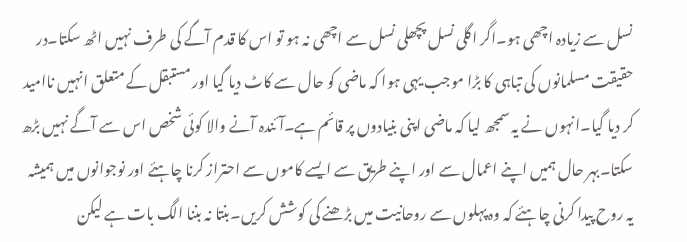نسل سے زیادہ اچھی ہو۔اگر اگلی نسل پچھلی نسل سے اچھی نہ ہو تو اس کا قدم آگے کی طرف نہیں اٹھ سکتا۔در حقیقت مسلمانوں کی تباہی کا بڑا موجب یہی ہوا کہ ماضی کو حال سے کاٹ دیا گیا اور مستبقل کے متعلق انہیں ناامید کر دیا گیا۔انہوں نے یہ سمجھ لیا کہ ماضی اپنی بنیادوں پر قائم ہے۔آئندہ آنے والا کوئی شخص اس سے آگے نہیں بڑھ سکتا۔بہر حال ہمیں اپنے اعمال سے اور اپنے طریق سے ایسے کاموں سے احتراز کرنا چاہئے اور نوجوانوں میں ہمیشہ یہ روح پیدا کرنی چاہئے کہ وہ پہلوں سے روحانیت میں بڑھنے کی کوشش کریں۔بنتا نہ بننا الگ بات ہے لیکن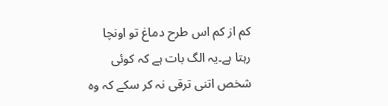کم از کم اس طرح دماغ تو اونچا رہتا ہے۔یہ الگ بات ہے کہ کوئی شخص اتنی ترقی نہ کر سکے کہ وہ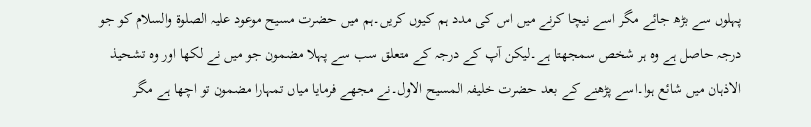پہلوں سے بڑھ جائے مگر اسے نیچا کرنے میں اس کی مدد ہم کیوں کریں۔ہم میں حضرت مسیح موعود علیہ الصلوۃ والسلام کو جو درجہ حاصل ہے وہ ہر شخص سمجھتا ہے۔لیکن آپ کے درجہ کے متعلق سب سے پہلا مضمون جو میں نے لکھا اور وہ تشحیذ الاذہان میں شائع ہوا۔اسے پڑھنے کے بعد حضرت خلیفہ المسیح الاول۔نے مجھے فرمایا میاں تمہارا مضمون تو اچھا ہے مگر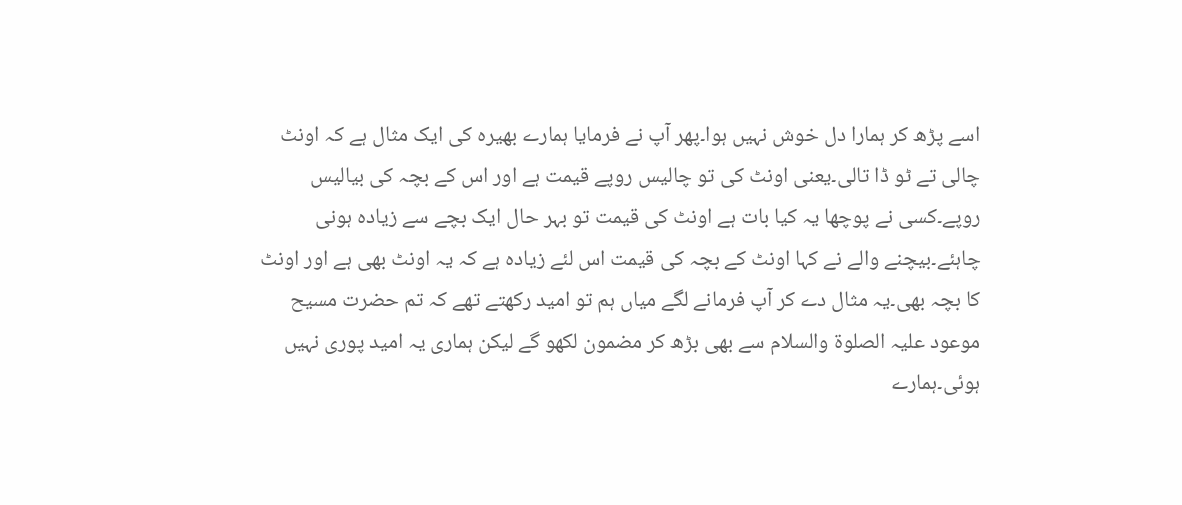اسے پڑھ کر ہمارا دل خوش نہیں ہوا۔پھر آپ نے فرمایا ہمارے بھیرہ کی ایک مثال ہے کہ اونٹ چالی تے ٹو ڈا تالی۔یعنی اونٹ کی تو چالیس روپے قیمت ہے اور اس کے بچہ کی بیالیس روپے۔کسی نے پوچھا یہ کیا بات ہے اونٹ کی قیمت تو بہر حال ایک بچے سے زیادہ ہونی چاہئے۔بیچنے والے نے کہا اونٹ کے بچہ کی قیمت اس لئے زیادہ ہے کہ یہ اونٹ بھی ہے اور اونٹ کا بچہ بھی۔یہ مثال دے کر آپ فرمانے لگے میاں ہم تو امید رکھتے تھے کہ تم حضرت مسیح موعود علیہ الصلوۃ والسلام سے بھی بڑھ کر مضمون لکھو گے لیکن ہماری یہ امید پوری نہیں ہوئی۔ہمارے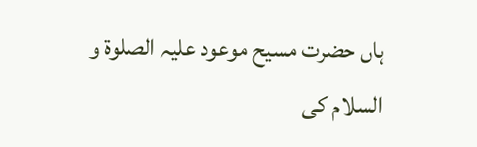ہاں حضرت مسیح موعود علیہ الصلوۃ و السلام کی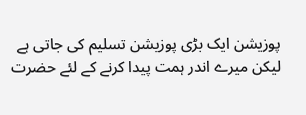پوزیشن ایک بڑی پوزیشن تسلیم کی جاتی ہے لیکن میرے اندر ہمت پیدا کرنے کے لئے حضرت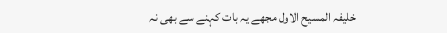خلیفہ المسیح الاول مجھے یہ بات کہنے سے بھی نہ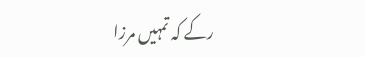رکے کہ تمہیں مرزا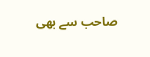صاحب سے بھی